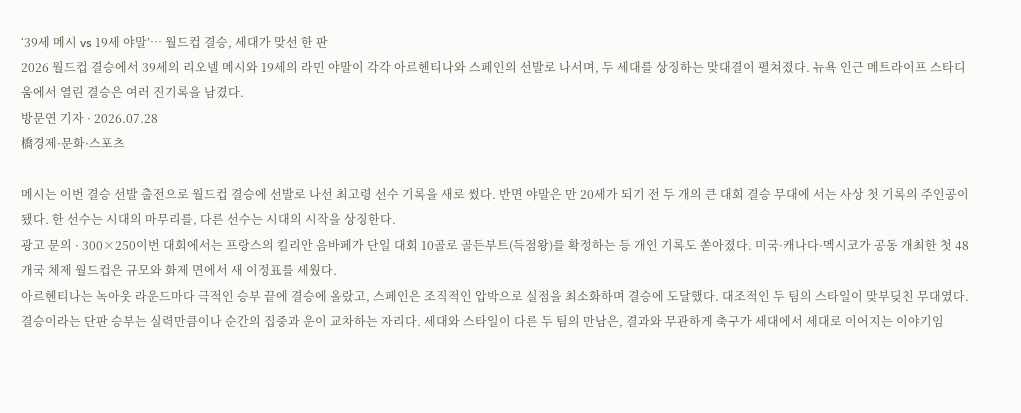‘39세 메시 vs 19세 야말’… 월드컵 결승, 세대가 맞선 한 판
2026 월드컵 결승에서 39세의 리오넬 메시와 19세의 라민 야말이 각각 아르헨티나와 스페인의 선발로 나서며, 두 세대를 상징하는 맞대결이 펼쳐졌다. 뉴욕 인근 메트라이프 스타디움에서 열린 결승은 여러 진기록을 남겼다.
방문연 기자 · 2026.07.28
橋경제·문화·스포츠

메시는 이번 결승 선발 출전으로 월드컵 결승에 선발로 나선 최고령 선수 기록을 새로 썼다. 반면 야말은 만 20세가 되기 전 두 개의 큰 대회 결승 무대에 서는 사상 첫 기록의 주인공이 됐다. 한 선수는 시대의 마무리를, 다른 선수는 시대의 시작을 상징한다.
광고 문의 · 300×250이번 대회에서는 프랑스의 킬리안 음바페가 단일 대회 10골로 골든부트(득점왕)를 확정하는 등 개인 기록도 쏟아졌다. 미국·캐나다·멕시코가 공동 개최한 첫 48개국 체제 월드컵은 규모와 화제 면에서 새 이정표를 세웠다.
아르헨티나는 녹아웃 라운드마다 극적인 승부 끝에 결승에 올랐고, 스페인은 조직적인 압박으로 실점을 최소화하며 결승에 도달했다. 대조적인 두 팀의 스타일이 맞부딪친 무대였다.
결승이라는 단판 승부는 실력만큼이나 순간의 집중과 운이 교차하는 자리다. 세대와 스타일이 다른 두 팀의 만남은, 결과와 무관하게 축구가 세대에서 세대로 이어지는 이야기임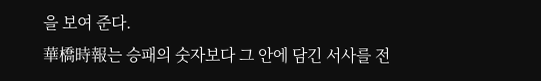을 보여 준다.
華橋時報는 승패의 숫자보다 그 안에 담긴 서사를 전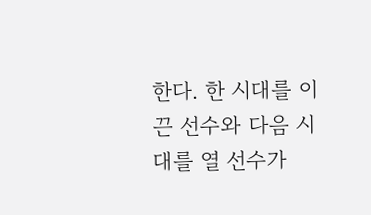한다. 한 시대를 이끈 선수와 다음 시대를 열 선수가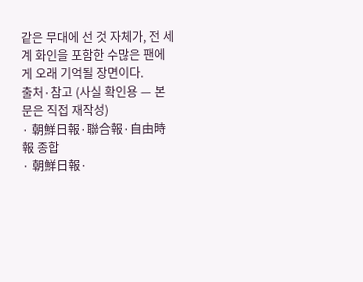같은 무대에 선 것 자체가, 전 세계 화인을 포함한 수많은 팬에게 오래 기억될 장면이다.
출처·참고 (사실 확인용 — 본문은 직접 재작성)
· 朝鮮日報·聯合報·自由時報 종합
· 朝鮮日報·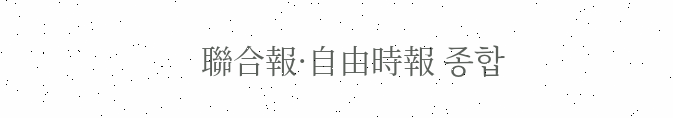聯合報·自由時報 종합